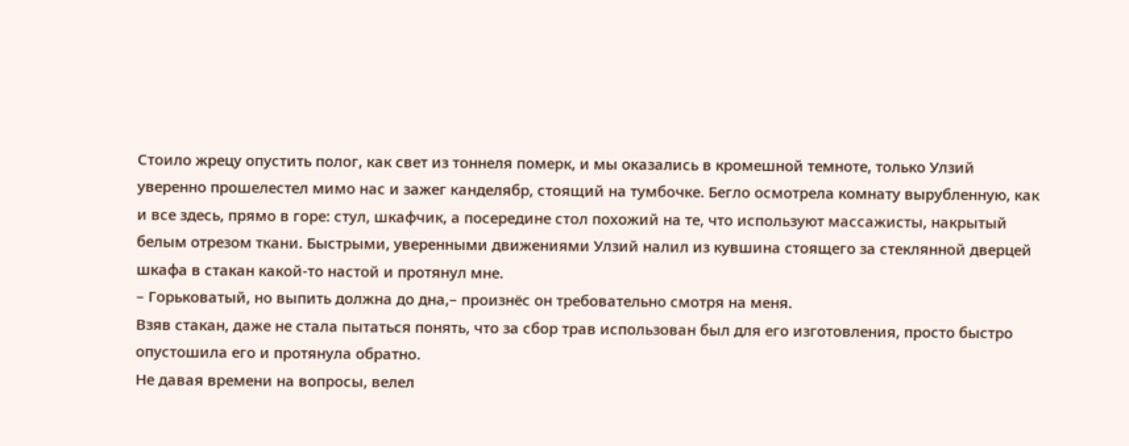Стоило жрецу опустить полог, как свет из тоннеля померк, и мы оказались в кромешной темноте, только Улзий уверенно прошелестел мимо нас и зажег канделябр, стоящий на тумбочке. Бегло осмотрела комнату вырубленную, как и все здесь, прямо в горе: стул, шкафчик, а посередине стол похожий на те, что используют массажисты, накрытый белым отрезом ткани. Быстрыми, уверенными движениями Улзий налил из кувшина стоящего за стеклянной дверцей шкафа в стакан какой-то настой и протянул мне.
– Горьковатый, но выпить должна до дна,– произнёс он требовательно смотря на меня.
Взяв стакан, даже не стала пытаться понять, что за сбор трав использован был для его изготовления, просто быстро опустошила его и протянула обратно.
Не давая времени на вопросы, велел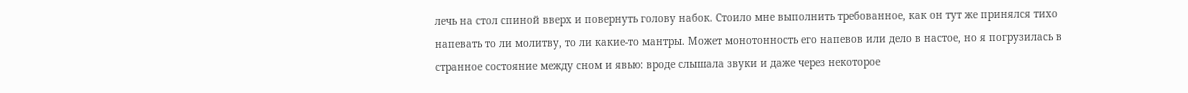лечь на стол спиной вверх и повернуть голову набок. Стоило мне выполнить требованное, как он тут же принялся тихо напевать то ли молитву, то ли какие-то мантры. Может монотонность его напевов или дело в настое, но я погрузилась в странное состояние между сном и явью: вроде слышала звуки и даже через некоторое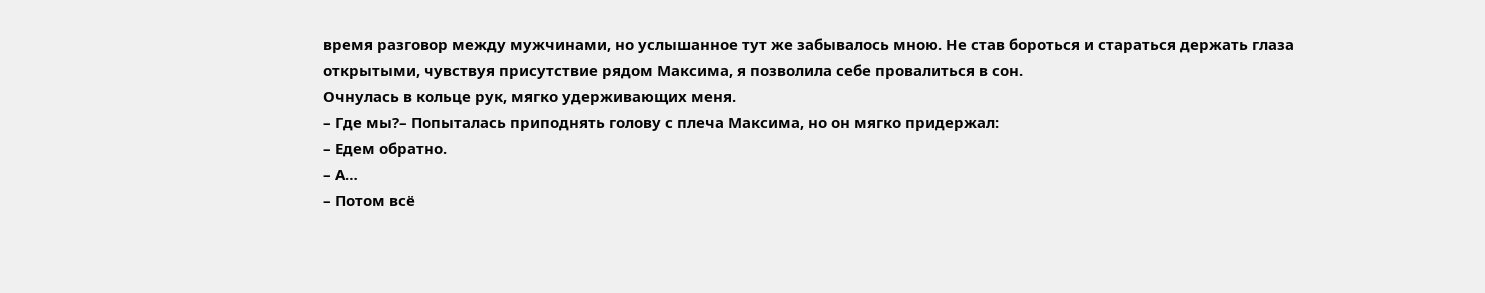время разговор между мужчинами, но услышанное тут же забывалось мною. Не став бороться и стараться держать глаза открытыми, чувствуя присутствие рядом Максима, я позволила себе провалиться в сон.
Очнулась в кольце рук, мягко удерживающих меня.
– Где мы?– Попыталась приподнять голову с плеча Максима, но он мягко придержал:
– Едем обратно.
– А…
– Потом всё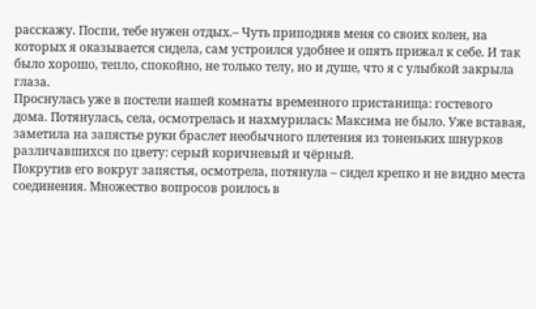расскажу. Поспи, тебе нужен отдых.– Чуть приподняв меня со своих колен, на которых я оказывается сидела, сам устроился удобнее и опять прижал к себе. И так было хорошо, тепло, спокойно, не только телу, но и душе, что я с улыбкой закрыла глаза.
Проснулась уже в постели нашей комнаты временного пристанища: гостевого дома. Потянулась, села, осмотрелась и нахмурилась: Максима не было. Уже вставая, заметила на запястье руки браслет необычного плетения из тоненьких шнурков различавшихся по цвету: серый коричневый и чёрный.
Покрутив его вокруг запястья, осмотрела, потянула – сидел крепко и не видно места соединения. Множество вопросов роилось в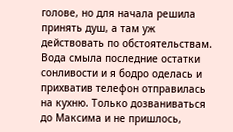голове, но для начала решила принять душ, а там уж действовать по обстоятельствам. Вода смыла последние остатки сонливости и я бодро оделась и прихватив телефон отправилась на кухню. Только дозваниваться до Максима и не пришлось,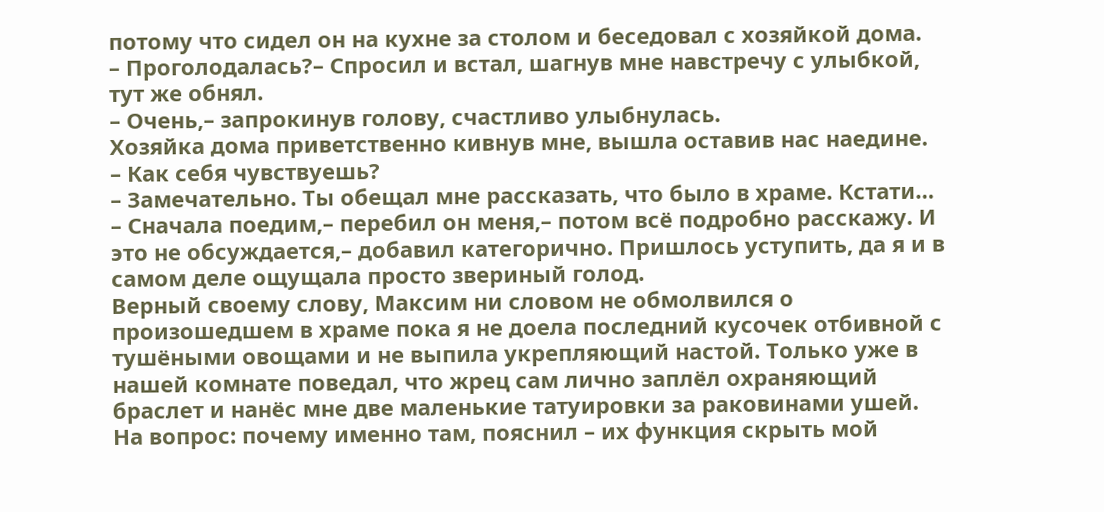потому что сидел он на кухне за столом и беседовал с хозяйкой дома.
– Проголодалась?– Спросил и встал, шагнув мне навстречу с улыбкой, тут же обнял.
– Очень,– запрокинув голову, счастливо улыбнулась.
Хозяйка дома приветственно кивнув мне, вышла оставив нас наедине.
– Как себя чувствуешь?
– Замечательно. Ты обещал мне рассказать, что было в храме. Кстати…
– Сначала поедим,– перебил он меня,– потом всё подробно расскажу. И это не обсуждается,– добавил категорично. Пришлось уступить, да я и в самом деле ощущала просто звериный голод.
Верный своему слову, Максим ни словом не обмолвился о произошедшем в храме пока я не доела последний кусочек отбивной с тушёными овощами и не выпила укрепляющий настой. Только уже в нашей комнате поведал, что жрец сам лично заплёл охраняющий браслет и нанёс мне две маленькие татуировки за раковинами ушей. На вопрос: почему именно там, пояснил – их функция скрыть мой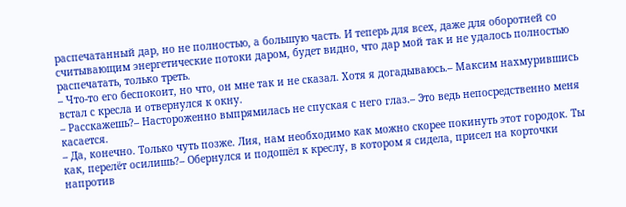распечатанный дар, но не полностью, а большую часть. И теперь для всех, даже для оборотней со считывающим энергетические потоки даром, будет видно, что дар мой так и не удалось полностью распечатать, только треть.
– Что-то его беспокоит, но что, он мне так и не сказал. Хотя я догадываюсь.– Максим нахмурившись встал с кресла и отвернулся к окну.
– Расскажешь?– Настороженно выпрямилась не спуская с него глаз.– Это ведь непосредственно меня касается.
– Да, конечно. Только чуть позже. Лия, нам необходимо как можно скорее покинуть этот городок. Ты как, перелёт осилишь?– Обернулся и подошёл к креслу, в котором я сидела, присел на корточки напротив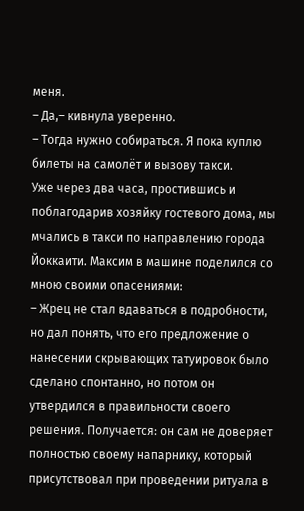меня.
– Да,– кивнула уверенно.
– Тогда нужно собираться. Я пока куплю билеты на самолёт и вызову такси.
Уже через два часа, простившись и поблагодарив хозяйку гостевого дома, мы мчались в такси по направлению города Йоккаити. Максим в машине поделился со мною своими опасениями:
– Жрец не стал вдаваться в подробности, но дал понять, что его предложение о нанесении скрывающих татуировок было сделано спонтанно, но потом он утвердился в правильности своего решения. Получается: он сам не доверяет полностью своему напарнику, который присутствовал при проведении ритуала в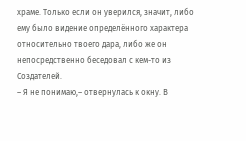храме. Только если он уверился, значит, либо ему было видение определённого характера относительно твоего дара, либо же он непосредственно беседовал с кем-то из Создателей.
– Я не понимаю,– отвернулась к окну. В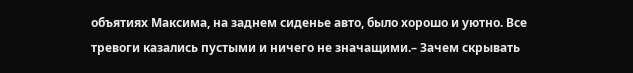объятиях Максима, на заднем сиденье авто, было хорошо и уютно. Все тревоги казались пустыми и ничего не значащими.– Зачем скрывать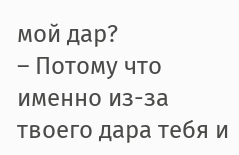мой дар?
– Потому что именно из-за твоего дара тебя и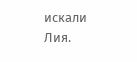искали Лия.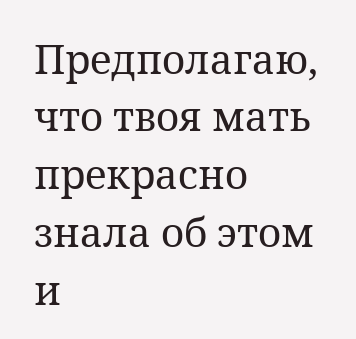Предполагаю, что твоя мать прекрасно знала об этом и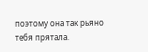поэтому она так рьяно тебя прятала.